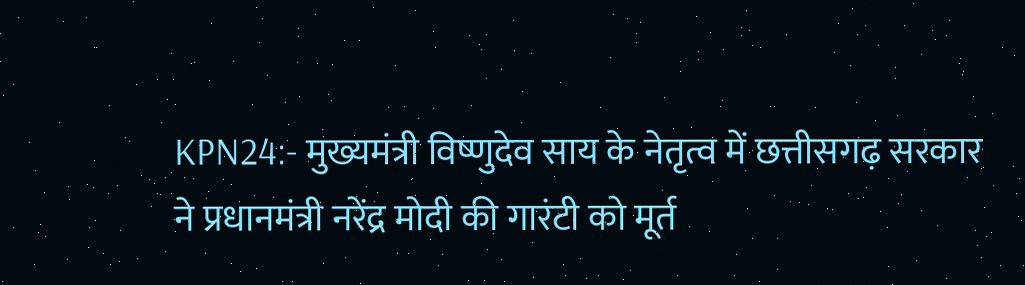KPN24:- मुख्यमंत्री विष्णुदेव साय के नेतृत्व में छत्तीसगढ़ सरकार ने प्रधानमंत्री नरेंद्र मोदी की गारंटी को मूर्त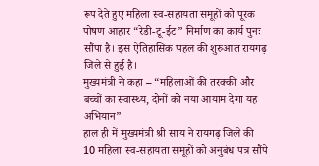रूप देते हुए महिला स्व-सहायता समूहों को पूरक पोषण आहार “रेडी-टू-ईट” निर्माण का कार्य पुनः सौंपा है। इस ऐतिहासिक पहल की शुरुआत रायगढ़ जिले से हुई है।
मुख्यमंत्री ने कहा – “महिलाओं की तरक्की और बच्चों का स्वास्थ्य, दोनों को नया आयाम देगा यह अभियान”
हाल ही में मुख्यमंत्री श्री साय ने रायगढ़ जिले की 10 महिला स्व-सहायता समूहों को अनुबंध पत्र सौंपे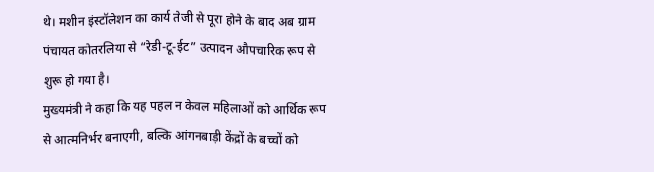थे। मशीन इंस्टॉलेशन का कार्य तेजी से पूरा होने के बाद अब ग्राम पंचायत कोतरलिया से “रेडी-टू-ईट” उत्पादन औपचारिक रूप से शुरू हो गया है।
मुख्यमंत्री ने कहा कि यह पहल न केवल महिलाओं को आर्थिक रूप से आत्मनिर्भर बनाएगी, बल्कि आंगनबाड़ी केंद्रों के बच्चों को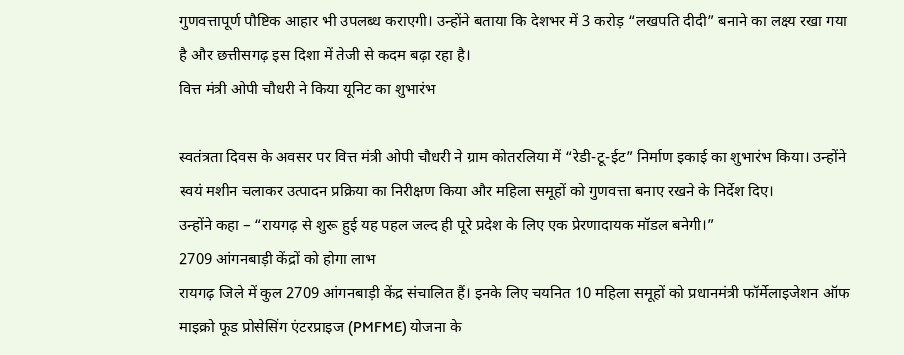गुणवत्तापूर्ण पौष्टिक आहार भी उपलब्ध कराएगी। उन्होंने बताया कि देशभर में 3 करोड़ “लखपति दीदी” बनाने का लक्ष्य रखा गया है और छत्तीसगढ़ इस दिशा में तेजी से कदम बढ़ा रहा है।
वित्त मंत्री ओपी चौधरी ने किया यूनिट का शुभारंभ

स्वतंत्रता दिवस के अवसर पर वित्त मंत्री ओपी चौधरी ने ग्राम कोतरलिया में “रेडी-टू-ईट” निर्माण इकाई का शुभारंभ किया। उन्होंने स्वयं मशीन चलाकर उत्पादन प्रक्रिया का निरीक्षण किया और महिला समूहों को गुणवत्ता बनाए रखने के निर्देश दिए।
उन्होंने कहा – “रायगढ़ से शुरू हुई यह पहल जल्द ही पूरे प्रदेश के लिए एक प्रेरणादायक मॉडल बनेगी।”
2709 आंगनबाड़ी केंद्रों को होगा लाभ
रायगढ़ जिले में कुल 2709 आंगनबाड़ी केंद्र संचालित हैं। इनके लिए चयनित 10 महिला समूहों को प्रधानमंत्री फॉर्मेलाइजेशन ऑफ माइक्रो फूड प्रोसेसिंग एंटरप्राइज (PMFME) योजना के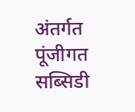अंतर्गत पूंजीगत सब्सिडी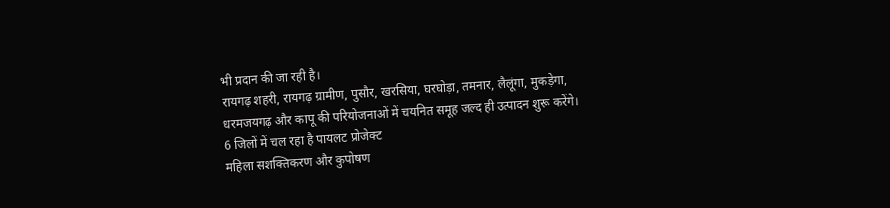भी प्रदान की जा रही है।
रायगढ़ शहरी, रायगढ़ ग्रामीण, पुसौर, खरसिया, घरघोड़ा, तमनार, लैलूंगा, मुकड़ेगा, धरमजयगढ़ और कापू की परियोजनाओं में चयनित समूह जल्द ही उत्पादन शुरू करेंगे।
6 जिलों में चल रहा है पायलट प्रोजेक्ट
महिला सशक्तिकरण और कुपोषण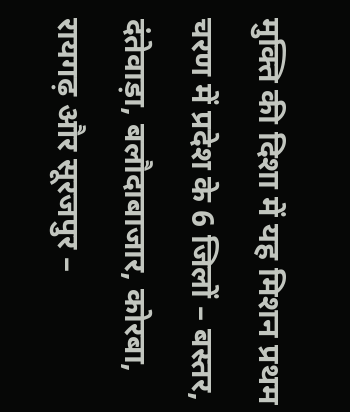मुक्ति की दिशा में यह मिशन प्रथम चरण में प्रदेश के 6 जिलों – बस्तर, दंतेवाड़ा, बलौदाबाजार, कोरबा, रायगढ़ और सूरजपुर –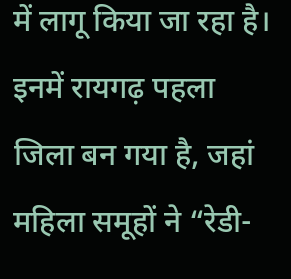में लागू किया जा रहा है।
इनमें रायगढ़ पहला जिला बन गया है, जहां महिला समूहों ने “रेडी-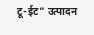टू-ईट” उत्पादन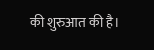की शुरुआत की है।